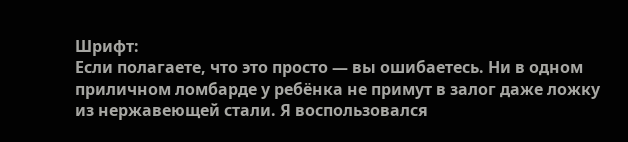Шрифт:
Если полагаете, что это просто — вы ошибаетесь. Ни в одном приличном ломбарде у ребёнка не примут в залог даже ложку из нержавеющей стали. Я воспользовался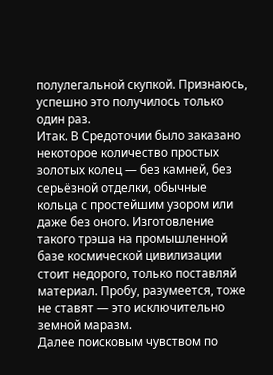полулегальной скупкой. Признаюсь, успешно это получилось только один раз.
Итак. В Средоточии было заказано некоторое количество простых золотых колец — без камней, без серьёзной отделки, обычные кольца с простейшим узором или даже без оного. Изготовление такого трэша на промышленной базе космической цивилизации стоит недорого, только поставляй материал. Пробу, разумеется, тоже не ставят — это исключительно земной маразм.
Далее поисковым чувством по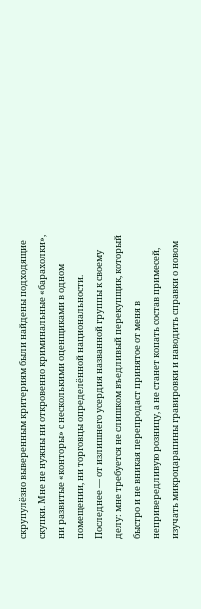скрупулёзно выверенным критериям были найдены подходящие скупки. Мне не нужны ни откровенно криминальные «барахолки», ни развитые «конторы» с несколькими оценщиками в одном помещении, ни торговцы определённой национальности. Последнее — от излишнего усердия названной группы к своему делу: мне требуется не слишком въедливый перекупщик, который быстро и не вникая перепродаст принятое от меня в непривередливую розницу, а не станет копать состав примесей, изучать микроцарапины гравировки и наводить справки о новом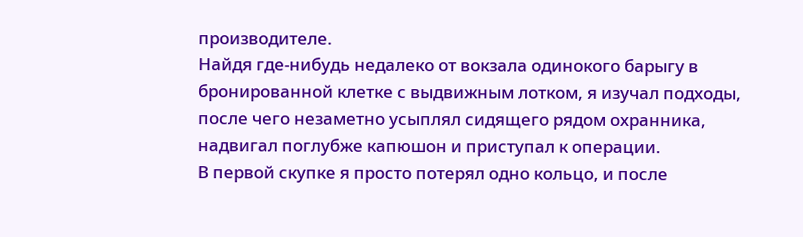производителе.
Найдя где-нибудь недалеко от вокзала одинокого барыгу в бронированной клетке с выдвижным лотком, я изучал подходы, после чего незаметно усыплял сидящего рядом охранника, надвигал поглубже капюшон и приступал к операции.
В первой скупке я просто потерял одно кольцо, и после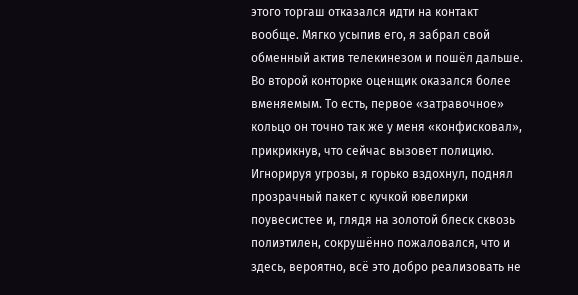этого торгаш отказался идти на контакт вообще. Мягко усыпив его, я забрал свой обменный актив телекинезом и пошёл дальше.
Во второй конторке оценщик оказался более вменяемым. То есть, первое «затравочное» кольцо он точно так же у меня «конфисковал», прикрикнув, что сейчас вызовет полицию. Игнорируя угрозы, я горько вздохнул, поднял прозрачный пакет с кучкой ювелирки поувесистее и, глядя на золотой блеск сквозь полиэтилен, сокрушённо пожаловался, что и здесь, вероятно, всё это добро реализовать не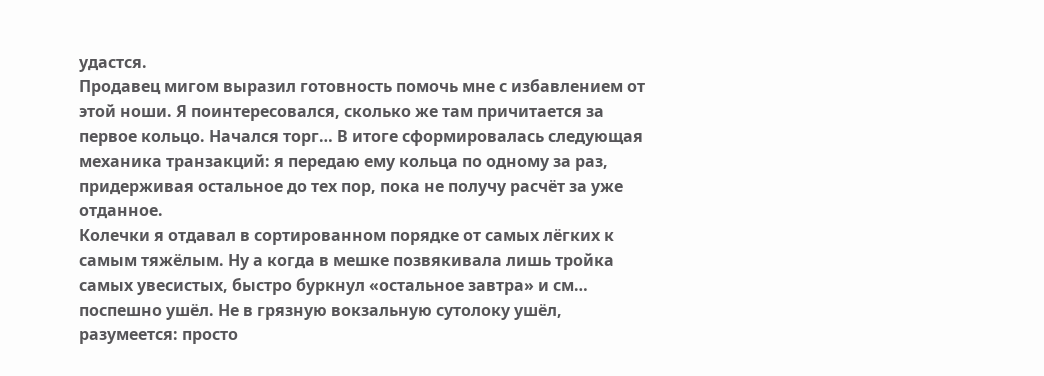удастся.
Продавец мигом выразил готовность помочь мне с избавлением от этой ноши. Я поинтересовался, сколько же там причитается за первое кольцо. Начался торг… В итоге сформировалась следующая механика транзакций: я передаю ему кольца по одному за раз, придерживая остальное до тех пор, пока не получу расчёт за уже отданное.
Колечки я отдавал в сортированном порядке от самых лёгких к самым тяжёлым. Ну а когда в мешке позвякивала лишь тройка самых увесистых, быстро буркнул «остальное завтра» и см… поспешно ушёл. Не в грязную вокзальную сутолоку ушёл, разумеется: просто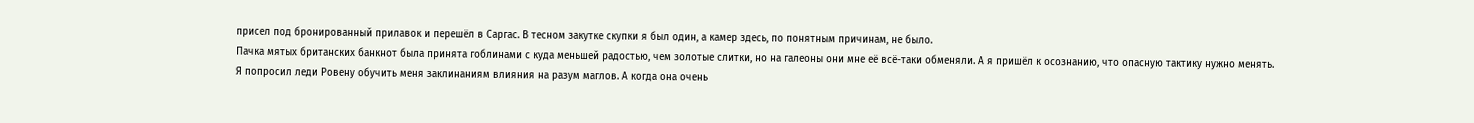присел под бронированный прилавок и перешёл в Саргас. В тесном закутке скупки я был один, а камер здесь, по понятным причинам, не было.
Пачка мятых британских банкнот была принята гоблинами с куда меньшей радостью, чем золотые слитки, но на галеоны они мне её всё-таки обменяли. А я пришёл к осознанию, что опасную тактику нужно менять.
Я попросил леди Ровену обучить меня заклинаниям влияния на разум маглов. А когда она очень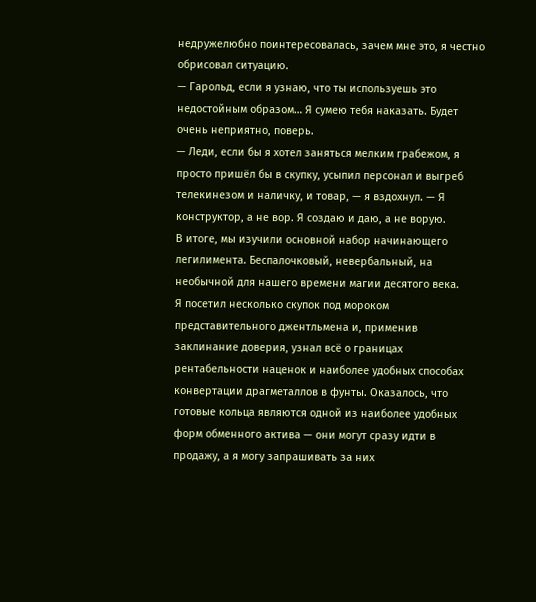недружелюбно поинтересовалась, зачем мне это, я честно обрисовал ситуацию.
— Гарольд, если я узнаю, что ты используешь это недостойным образом… Я сумею тебя наказать. Будет очень неприятно, поверь.
— Леди, если бы я хотел заняться мелким грабежом, я просто пришёл бы в скупку, усыпил персонал и выгреб телекинезом и наличку, и товар, — я вздохнул. — Я конструктор, а не вор. Я создаю и даю, а не ворую.
В итоге, мы изучили основной набор начинающего легилимента. Беспалочковый, невербальный, на необычной для нашего времени магии десятого века.
Я посетил несколько скупок под мороком представительного джентльмена и, применив заклинание доверия, узнал всё о границах рентабельности наценок и наиболее удобных способах конвертации драгметаллов в фунты. Оказалось, что готовые кольца являются одной из наиболее удобных форм обменного актива — они могут сразу идти в продажу, а я могу запрашивать за них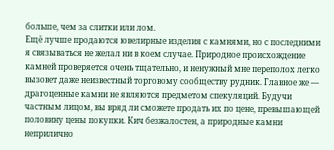больше, чем за слитки или лом.
Ещё лучше продаются ювелирные изделия с камнями, но с последними я связываться не желал ни в коем случае. Природное происхождение камней проверяется очень тщательно, и ненужный мне переполох легко вызовет даже неизвестный торговому сообществу рудник. Главное же — драгоценные камни не являются предметом спекуляций. Будучи частным лицом, вы вряд ли сможете продать их по цене, превышающей половину цены покупки. Кич безжалостен, а природные камни неприлично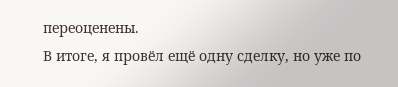переоценены.
В итоге, я провёл ещё одну сделку, но уже по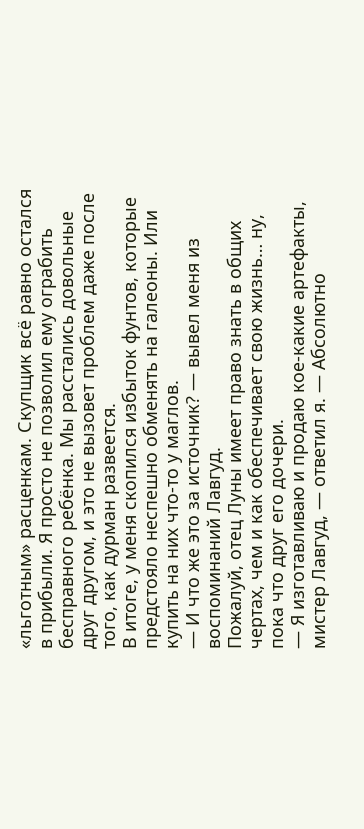«льготным» расценкам. Скупщик всё равно остался в прибыли. Я просто не позволил ему ограбить бесправного ребёнка. Мы расстались довольные друг другом, и это не вызовет проблем даже после того, как дурман развеется.
В итоге, у меня скопился избыток фунтов, которые предстояло неспешно обменять на галеоны. Или купить на них что-то у маглов.
— И что же это за источник? — вывел меня из воспоминаний Лавгуд.
Пожалуй, отец Луны имеет право знать в общих чертах, чем и как обеспечивает свою жизнь… ну, пока что друг его дочери.
— Я изготавливаю и продаю кое-какие артефакты, мистер Лавгуд, — ответил я. — Абсолютно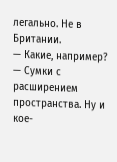легально. Не в Британии.
— Какие, например?
— Сумки с расширением пространства. Ну и кое-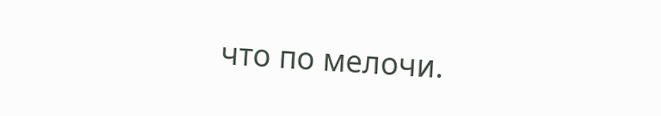что по мелочи.